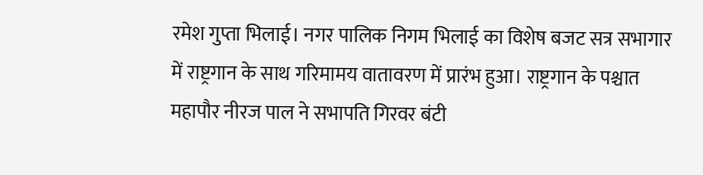रमेश गुप्ता भिलाई। नगर पालिक निगम भिलाई का विशेष बजट सत्र सभागार में राष्ट्रगान के साथ गरिमामय वातावरण में प्रारंभ हुआ। राष्ट्रगान के पश्चात महापौर नीरज पाल ने सभापति गिरवर बंटी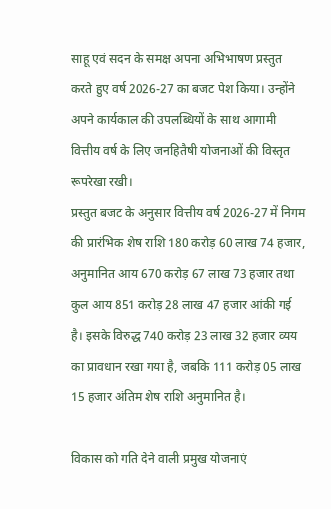साहू एवं सदन के समक्ष अपना अभिभाषण प्रस्तुत करते हुए वर्ष 2026-27 का बजट पेश किया। उन्होंने अपने कार्यकाल की उपलब्धियों के साथ आगामी वित्तीय वर्ष के लिए जनहितैषी योजनाओं की विस्तृत रूपरेखा रखी।
प्रस्तुत बजट के अनुसार वित्तीय वर्ष 2026-27 में निगम की प्रारंभिक शेष राशि 180 करोड़ 60 लाख 74 हजार, अनुमानित आय 670 करोड़ 67 लाख 73 हजार तथा कुल आय 851 करोड़ 28 लाख 47 हजार आंकी गई है। इसके विरुद्ध 740 करोड़ 23 लाख 32 हजार व्यय का प्रावधान रखा गया है, जबकि 111 करोड़ 05 लाख 15 हजार अंतिम शेष राशि अनुमानित है।

विकास को गति देने वाली प्रमुख योजनाएं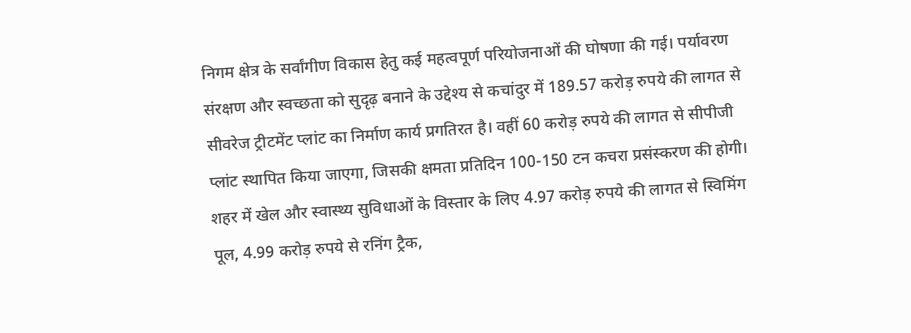निगम क्षेत्र के सर्वांगीण विकास हेतु कई महत्वपूर्ण परियोजनाओं की घोषणा की गई। पर्यावरण संरक्षण और स्वच्छता को सुदृढ़ बनाने के उद्देश्य से कचांदुर में 189.57 करोड़ रुपये की लागत से सीवरेज ट्रीटमेंट प्लांट का निर्माण कार्य प्रगतिरत है। वहीं 60 करोड़ रुपये की लागत से सीपीजी प्लांट स्थापित किया जाएगा, जिसकी क्षमता प्रतिदिन 100-150 टन कचरा प्रसंस्करण की होगी।
शहर में खेल और स्वास्थ्य सुविधाओं के विस्तार के लिए 4.97 करोड़ रुपये की लागत से स्विमिंग पूल, 4.99 करोड़ रुपये से रनिंग ट्रैक,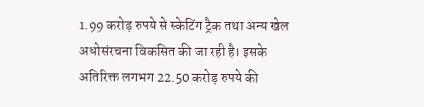1.99 करोड़ रुपये से स्केटिंग ट्रैक तथा अन्य खेल अधोसंरचना विकसित की जा रही है। इसके अतिरिक्त लगभग 22.50 करोड़ रुपये की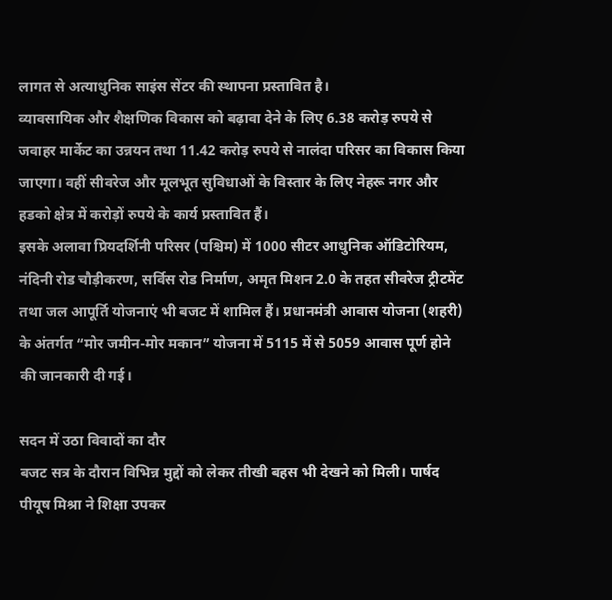लागत से अत्याधुनिक साइंस सेंटर की स्थापना प्रस्तावित है।
व्यावसायिक और शैक्षणिक विकास को बढ़ावा देने के लिए 6.38 करोड़ रुपये से जवाहर मार्केट का उन्नयन तथा 11.42 करोड़ रुपये से नालंदा परिसर का विकास किया जाएगा। वहीं सीवरेज और मूलभूत सुविधाओं के विस्तार के लिए नेहरू नगर और हडको क्षेत्र में करोड़ों रुपये के कार्य प्रस्तावित हैं।
इसके अलावा प्रियदर्शिनी परिसर (पश्चिम) में 1000 सीटर आधुनिक ऑडिटोरियम, नंदिनी रोड चौड़ीकरण, सर्विस रोड निर्माण, अमृत मिशन 2.0 के तहत सीवरेज ट्रीटमेंट तथा जल आपूर्ति योजनाएं भी बजट में शामिल हैं। प्रधानमंत्री आवास योजना (शहरी) के अंतर्गत “मोर जमीन-मोर मकान” योजना में 5115 में से 5059 आवास पूर्ण होने की जानकारी दी गई।

सदन में उठा विवादों का दौर
बजट सत्र के दौरान विभिन्न मुद्दों को लेकर तीखी बहस भी देखने को मिली। पार्षद पीयूष मिश्रा ने शिक्षा उपकर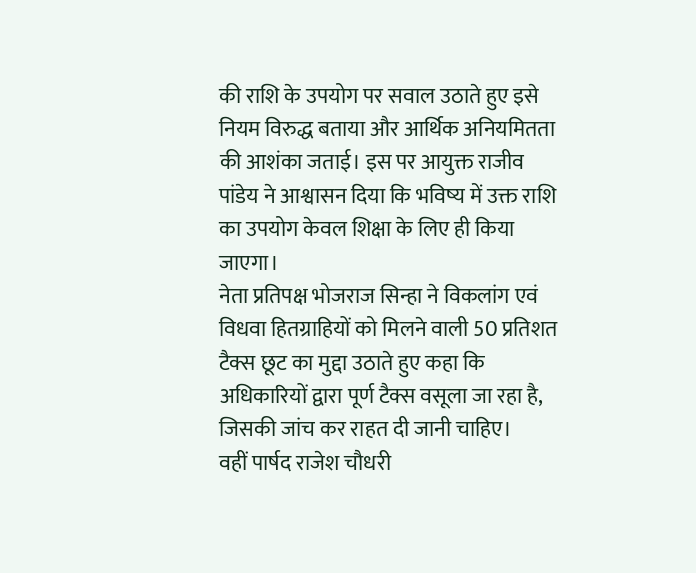की राशि के उपयोग पर सवाल उठाते हुए इसे नियम विरुद्ध बताया और आर्थिक अनियमितता की आशंका जताई। इस पर आयुक्त राजीव पांडेय ने आश्वासन दिया कि भविष्य में उक्त राशि का उपयोग केवल शिक्षा के लिए ही किया जाएगा।
नेता प्रतिपक्ष भोजराज सिन्हा ने विकलांग एवं विधवा हितग्राहियों को मिलने वाली 50 प्रतिशत टैक्स छूट का मुद्दा उठाते हुए कहा कि अधिकारियों द्वारा पूर्ण टैक्स वसूला जा रहा है, जिसकी जांच कर राहत दी जानी चाहिए।
वहीं पार्षद राजेश चौधरी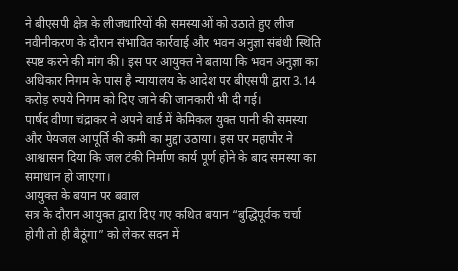ने बीएसपी क्षेत्र के लीजधारियों की समस्याओं को उठाते हुए लीज नवीनीकरण के दौरान संभावित कार्रवाई और भवन अनुज्ञा संबंधी स्थिति स्पष्ट करने की मांग की। इस पर आयुक्त ने बताया कि भवन अनुज्ञा का अधिकार निगम के पास है न्यायालय के आदेश पर बीएसपी द्वारा 3.14 करोड़ रुपये निगम को दिए जाने की जानकारी भी दी गई।
पार्षद वीणा चंद्राकर ने अपने वार्ड में केमिकल युक्त पानी की समस्या और पेयजल आपूर्ति की कमी का मुद्दा उठाया। इस पर महापौर ने आश्वासन दिया कि जल टंकी निर्माण कार्य पूर्ण होने के बाद समस्या का समाधान हो जाएगा।
आयुक्त के बयान पर बवाल
सत्र के दौरान आयुक्त द्वारा दिए गए कथित बयान “बुद्धिपूर्वक चर्चा होगी तो ही बैठूंगा” को लेकर सदन में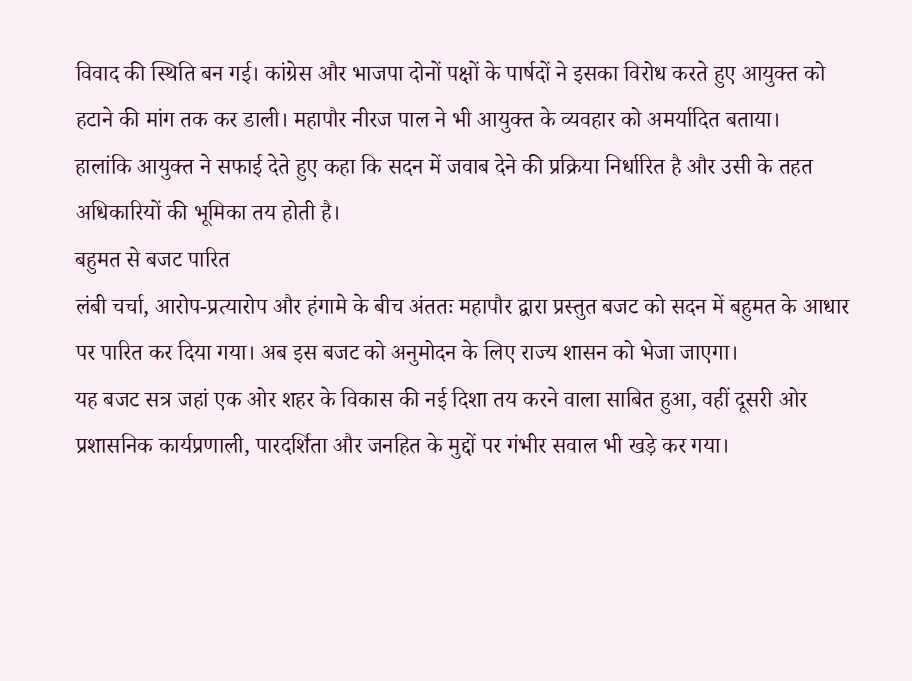विवाद की स्थिति बन गई। कांग्रेस और भाजपा दोनों पक्षों के पार्षदों ने इसका विरोध करते हुए आयुक्त को हटाने की मांग तक कर डाली। महापौर नीरज पाल ने भी आयुक्त के व्यवहार को अमर्यादित बताया।
हालांकि आयुक्त ने सफाई देते हुए कहा कि सदन में जवाब देने की प्रक्रिया निर्धारित है और उसी के तहत अधिकारियों की भूमिका तय होती है।
बहुमत से बजट पारित
लंबी चर्चा, आरोप-प्रत्यारोप और हंगामे के बीच अंततः महापौर द्वारा प्रस्तुत बजट को सदन में बहुमत के आधार पर पारित कर दिया गया। अब इस बजट को अनुमोदन के लिए राज्य शासन को भेजा जाएगा।
यह बजट सत्र जहां एक ओर शहर के विकास की नई दिशा तय करने वाला साबित हुआ, वहीं दूसरी ओर प्रशासनिक कार्यप्रणाली, पारदर्शिता और जनहित के मुद्दों पर गंभीर सवाल भी खड़े कर गया।